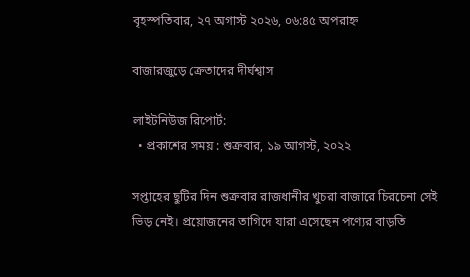বৃহস্পতিবার, ২৭ অগাস্ট ২০২৬, ০৬:৪৫ অপরাহ্ন

বাজারজুড়ে ক্রেতাদের দীর্ঘশ্বাস

লাইটনিউজ রিপোর্ট:
  • প্রকাশের সময় : শুক্রবার, ১৯ আগস্ট, ২০২২

সপ্তাহের ছুটির দিন শুক্রবার রাজধানীর খুচরা বাজারে চিরচেনা সেই ভিড় নেই। প্রয়োজনের তাগিদে যারা এসেছেন পণ্যের বাড়তি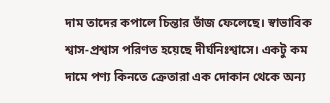দাম তাদের কপালে চিন্তার ভাঁজ ফেলেছে। স্বাভাবিক শ্বাস-প্রশ্বাস পরিণত হয়েছে দীর্ঘনিঃশ্বাসে। একটু কম দামে পণ্য কিনতে ক্রেতারা এক দোকান থেকে অন্য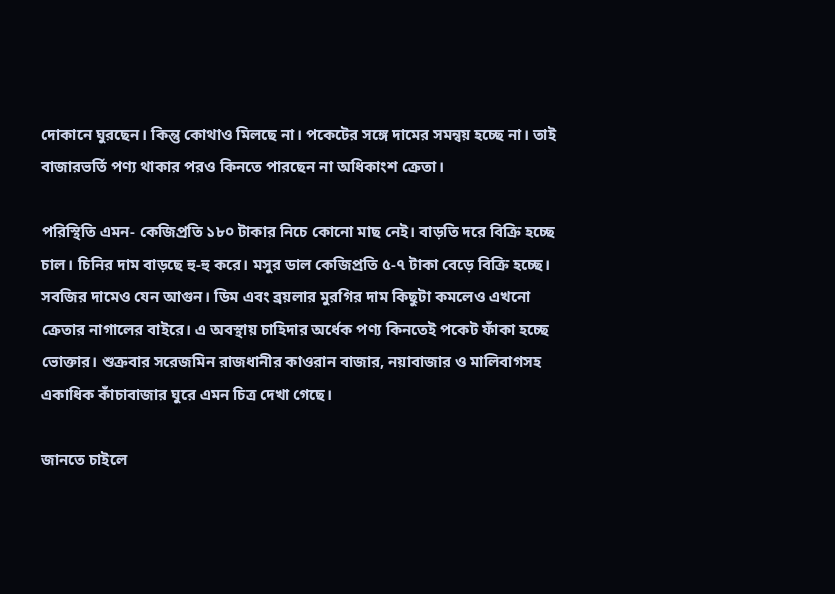দোকানে ঘুরছেন। কিন্তু কোথাও মিলছে না। পকেটের সঙ্গে দামের সমন্বয় হচ্ছে না। তাই বাজারভর্তি পণ্য থাকার পরও কিনতে পারছেন না অধিকাংশ ক্রেতা।

পরিস্থিতি এমন- কেজিপ্রতি ১৮০ টাকার নিচে কোনো মাছ নেই। বাড়তি দরে বিক্রি হচ্ছে চাল। চিনির দাম বাড়ছে হু-হু করে। মসুর ডাল কেজিপ্রতি ৫-৭ টাকা বেড়ে বিক্রি হচ্ছে। সবজির দামেও যেন আগুন। ডিম এবং ব্রয়লার মুরগির দাম কিছুটা কমলেও এখনো ক্রেতার নাগালের বাইরে। এ অবস্থায় চাহিদার অর্ধেক পণ্য কিনতেই পকেট ফাঁকা হচ্ছে ভোক্তার। শুক্রবার সরেজমিন রাজধানীর কাওরান বাজার, নয়াবাজার ও মালিবাগসহ একাধিক কাঁচাবাজার ঘুরে এমন চিত্র দেখা গেছে।

জানতে চাইলে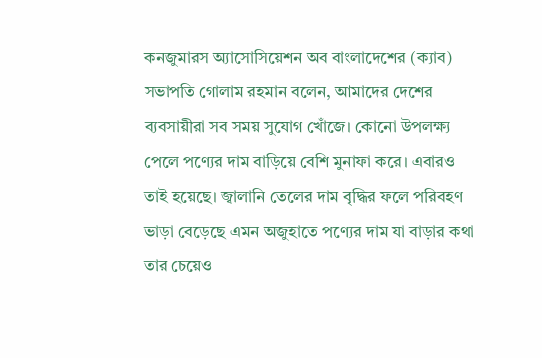কনজুমারস অ্যাসোসিয়েশন অব বাংলাদেশের (ক্যাব) সভাপতি গোলাম রহমান বলেন, আমাদের দেশের ব্যবসায়ীরা সব সময় সুযোগ খোঁজে। কোনো উপলক্ষ্য পেলে পণ্যের দাম বাড়িয়ে বেশি মুনাফা করে। এবারও তাই হয়েছে। জ্বালানি তেলের দাম বৃদ্ধির ফলে পরিবহণ ভাড়া বেড়েছে এমন অজুহাতে পণ্যের দাম যা বাড়ার কথা তার চেয়েও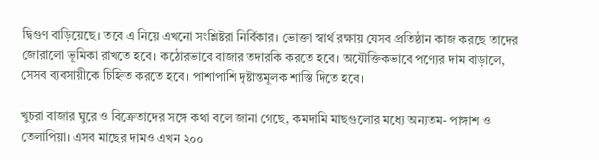দ্বিগুণ বাড়িয়েছে। তবে এ নিয়ে এখনো সংশ্লিষ্টরা নির্বিকার। ভোক্তা স্বার্থ রক্ষায় যেসব প্রতিষ্ঠান কাজ করছে তাদের জোরালো ভূমিকা রাখতে হবে। কঠোরভাবে বাজার তদারকি করতে হবে। অযৌক্তিকভাবে পণ্যের দাম বাড়ালে, সেসব ব্যবসায়ীকে চিহ্নিত করতে হবে। পাশাপাশি দৃষ্টান্তমূলক শাস্তি দিতে হবে।

খুচরা বাজার ঘুরে ও বিক্রেতাদের সঙ্গে কথা বলে জানা গেছে, কমদামি মাছগুলোর মধ্যে অন্যতম- পাঙ্গাশ ও তেলাপিয়া। এসব মাছের দামও এখন ২০০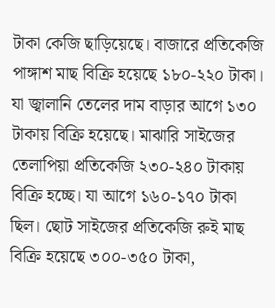টাকা কেজি ছাড়িয়েছে। বাজারে প্রতিকেজি পাঙ্গাশ মাছ বিক্রি হয়েছে ১৮০-২২০ টাকা। যা জ্বালানি তেলের দাম বাড়ার আগে ১৩০ টাকায় বিক্রি হয়েছে। মাঝারি সাইজের তেলাপিয়া প্রতিকেজি ২৩০-২৪০ টাকায় বিক্রি হচ্ছে। যা আগে ১৬০-১৭০ টাকা ছিল। ছোট সাইজের প্রতিকেজি রুই মাছ বিক্রি হয়েছে ৩০০-৩৫০ টাকা,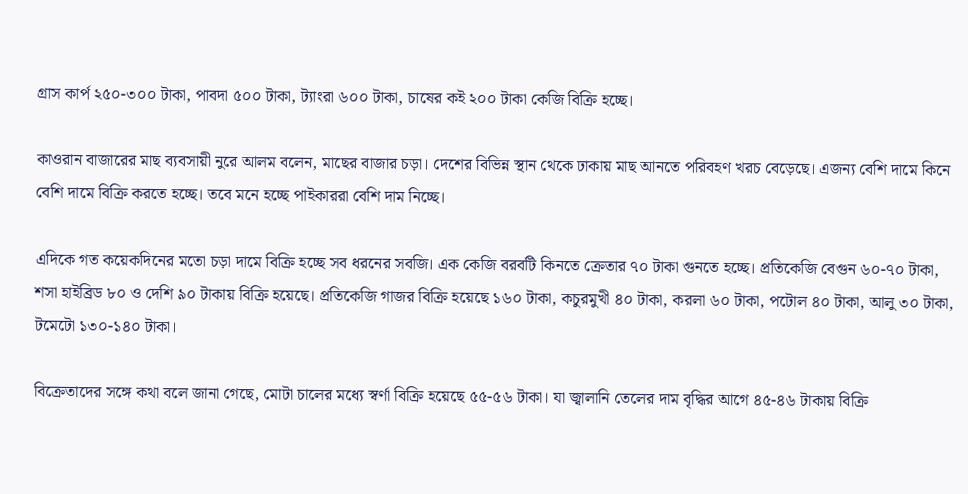গ্রাস কার্প ২৫০-৩০০ টাকা, পাবদা ৫০০ টাকা, ট্যাংরা ৬০০ টাকা, চাষের কই ২০০ টাকা কেজি বিক্রি হচ্ছে।

কাওরান বাজারের মাছ ব্যবসায়ী নুরে আলম বলেন, মাছের বাজার চড়া। দেশের বিভিন্ন স্থান থেকে ঢাকায় মাছ আনতে পরিবহণ খরচ বেড়েছে। এজন্য বেশি দামে কিনে বেশি দামে বিক্রি করতে হচ্ছে। তবে মনে হচ্ছে পাইকাররা বেশি দাম নিচ্ছে।

এদিকে গত কয়েকদিনের মতো চড়া দামে বিক্রি হচ্ছে সব ধরনের সবজি। এক কেজি বরবটি কিনতে ক্রেতার ৭০ টাকা গুনতে হচ্ছে। প্রতিকেজি বেগুন ৬০-৭০ টাকা, শসা হাইব্রিড ৮০ ও দেশি ৯০ টাকায় বিক্রি হয়েছে। প্রতিকেজি গাজর বিক্রি হয়েছে ১৬০ টাকা, কচুরমুখী ৪০ টাকা, করলা ৬০ টাকা, পটোল ৪০ টাকা, আলু ৩০ টাকা, টমেটো ১৩০-১৪০ টাকা।

বিক্রেতাদের সঙ্গে কথা বলে জানা গেছে, মোটা চালের মধ্যে স্বর্ণা বিক্রি হয়েছে ৫৫-৫৬ টাকা। যা জ্বালানি তেলের দাম বৃদ্ধির আগে ৪৫-৪৬ টাকায় বিক্রি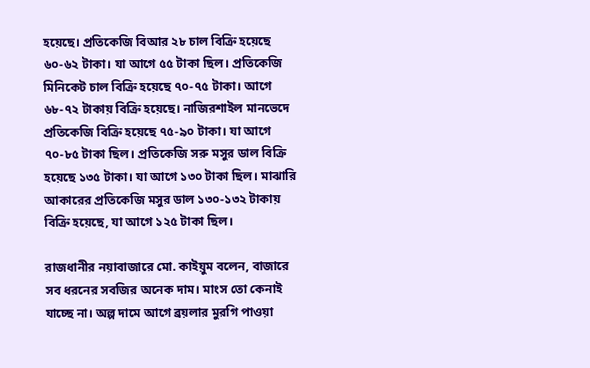হয়েছে। প্রতিকেজি বিআর ২৮ চাল বিক্রি হয়েছে ৬০-৬২ টাকা। যা আগে ৫৫ টাকা ছিল। প্রতিকেজি মিনিকেট চাল বিক্রি হয়েছে ৭০-৭৫ টাকা। আগে ৬৮-৭২ টাকায় বিক্রি হয়েছে। নাজিরশাইল মানভেদে প্রতিকেজি বিক্রি হয়েছে ৭৫-৯০ টাকা। যা আগে ৭০-৮৫ টাকা ছিল। প্রতিকেজি সরু মসুর ডাল বিক্রি হয়েছে ১৩৫ টাকা। যা আগে ১৩০ টাকা ছিল। মাঝারি আকারের প্রতিকেজি মসুর ডাল ১৩০-১৩২ টাকায় বিক্রি হয়েছে, যা আগে ১২৫ টাকা ছিল।

রাজধানীর নয়াবাজারে মো. কাইয়ুম বলেন, বাজারে সব ধরনের সবজির অনেক দাম। মাংস তো কেনাই যাচ্ছে না। অল্প দামে আগে ব্রয়লার মুরগি পাওয়া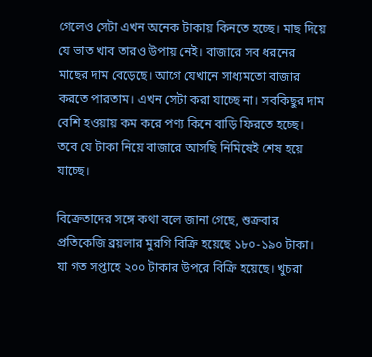গেলেও সেটা এখন অনেক টাকায় কিনতে হচ্ছে। মাছ দিয়ে যে ভাত খাব তারও উপায় নেই। বাজারে সব ধরনের মাছের দাম বেড়েছে। আগে যেখানে সাধ্যমতো বাজার করতে পারতাম। এখন সেটা করা যাচ্ছে না। সবকিছুর দাম বেশি হওয়ায় কম করে পণ্য কিনে বাড়ি ফিরতে হচ্ছে। তবে যে টাকা নিয়ে বাজারে আসছি নিমিষেই শেষ হয়ে যাচ্ছে।

বিক্রেতাদের সঙ্গে কথা বলে জানা গেছে, শুক্রবার প্রতিকেজি ব্রয়লার মুরগি বিক্রি হয়েছে ১৮০-১৯০ টাকা। যা গত সপ্তাহে ২০০ টাকার উপরে বিক্রি হয়েছে। খুচরা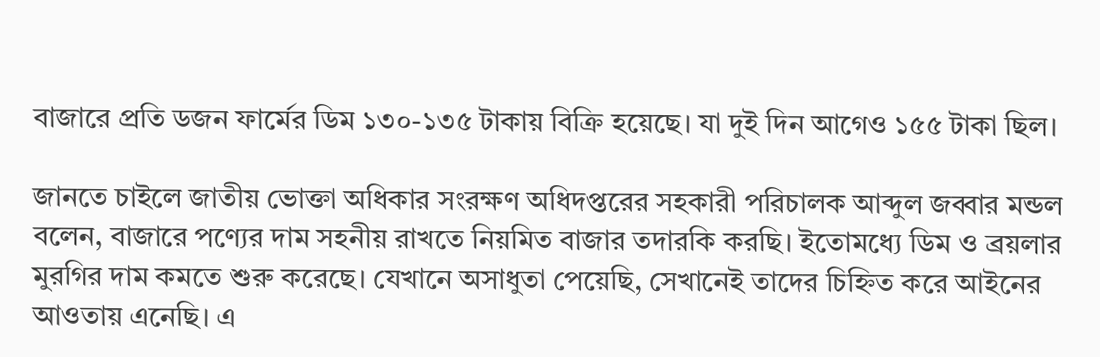বাজারে প্রতি ডজন ফার্মের ডিম ১৩০-১৩৫ টাকায় বিক্রি হয়েছে। যা দুই দিন আগেও ১৫৫ টাকা ছিল।

জানতে চাইলে জাতীয় ভোক্তা অধিকার সংরক্ষণ অধিদপ্তরের সহকারী পরিচালক আব্দুল জব্বার মন্ডল বলেন, বাজারে পণ্যের দাম সহনীয় রাখতে নিয়মিত বাজার তদারকি করছি। ইতোমধ্যে ডিম ও ব্রয়লার মুরগির দাম কমতে শুরু করেছে। যেখানে অসাধুতা পেয়েছি, সেখানেই তাদের চিহ্নিত করে আইনের আওতায় এনেছি। এ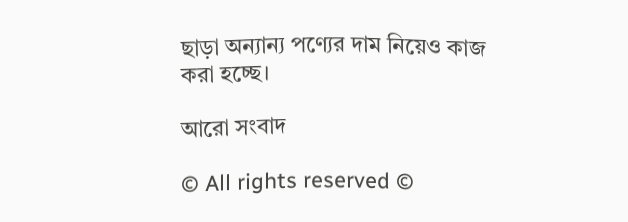ছাড়া অন্যান্য পণ্যের দাম নিয়েও কাজ করা হচ্ছে।

আরো সংবাদ

© All rights reserved ©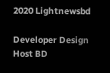2020 Lightnewsbd

Developer Design Host BD